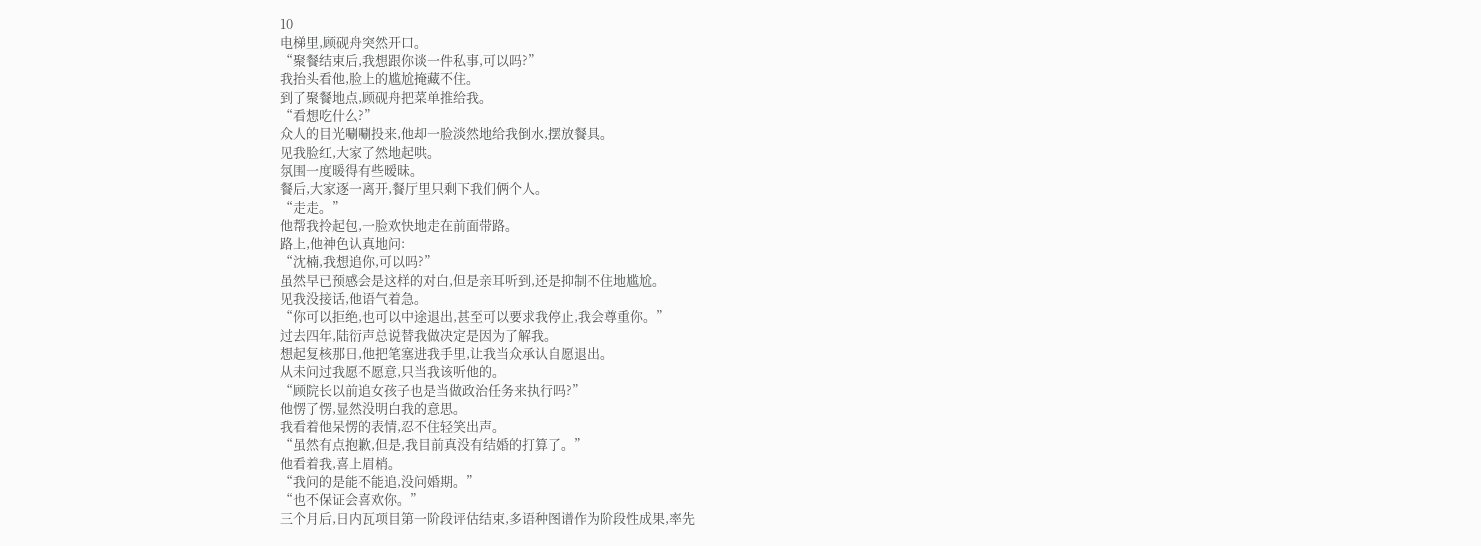10
电梯里,顾砚舟突然开口。
“聚餐结束后,我想跟你谈一件私事,可以吗?”
我抬头看他,脸上的尴尬掩藏不住。
到了聚餐地点,顾砚舟把菜单推给我。
“看想吃什么?”
众人的目光唰唰投来,他却一脸淡然地给我倒水,摆放餐具。
见我脸红,大家了然地起哄。
氛围一度暖得有些暧昧。
餐后,大家逐一离开,餐厅里只剩下我们俩个人。
“走走。”
他帮我拎起包,一脸欢快地走在前面带路。
路上,他神色认真地问:
“沈楠,我想追你,可以吗?”
虽然早已预感会是这样的对白,但是亲耳听到,还是抑制不住地尴尬。
见我没接话,他语气着急。
“你可以拒绝,也可以中途退出,甚至可以要求我停止,我会尊重你。”
过去四年,陆衍声总说替我做决定是因为了解我。
想起复核那日,他把笔塞进我手里,让我当众承认自愿退出。
从未问过我愿不愿意,只当我该听他的。
“顾院长以前追女孩子也是当做政治任务来执行吗?”
他愣了愣,显然没明白我的意思。
我看着他呆愣的表情,忍不住轻笑出声。
“虽然有点抱歉,但是,我目前真没有结婚的打算了。”
他看着我,喜上眉梢。
“我问的是能不能追,没问婚期。”
“也不保证会喜欢你。”
三个月后,日内瓦项目第一阶段评估结束,多语种图谱作为阶段性成果,率先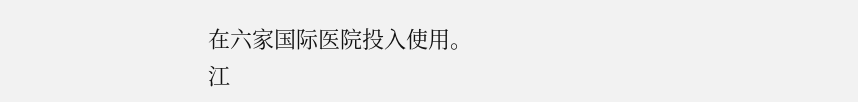在六家国际医院投入使用。
江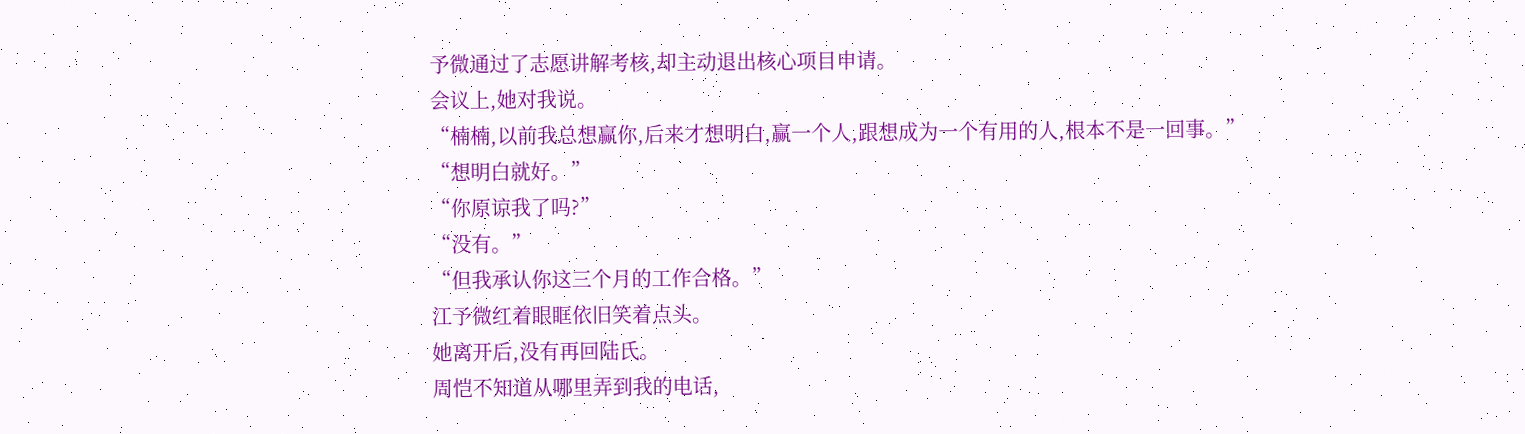予微通过了志愿讲解考核,却主动退出核心项目申请。
会议上,她对我说。
“楠楠,以前我总想赢你,后来才想明白,赢一个人,跟想成为一个有用的人,根本不是一回事。”
“想明白就好。”
“你原谅我了吗?”
“没有。”
“但我承认你这三个月的工作合格。”
江予微红着眼眶依旧笑着点头。
她离开后,没有再回陆氏。
周恺不知道从哪里弄到我的电话,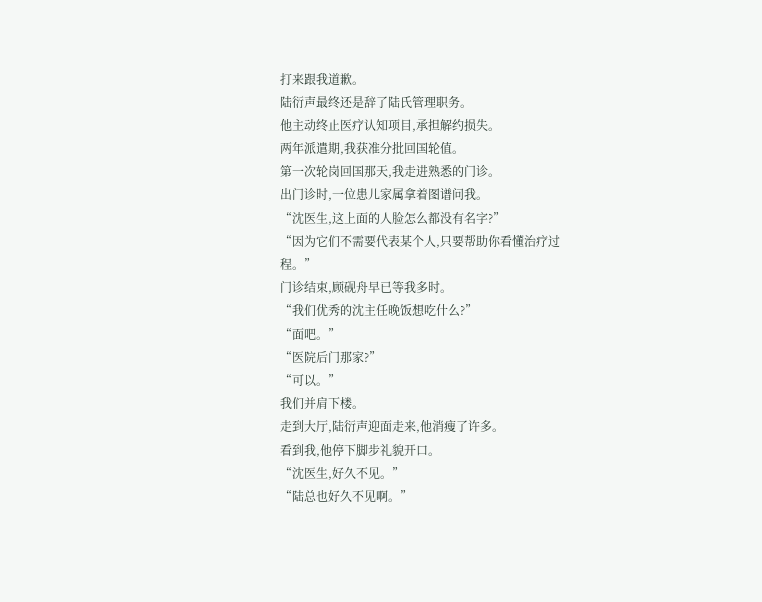打来跟我道歉。
陆衍声最终还是辞了陆氏管理职务。
他主动终止医疗认知项目,承担解约损失。
两年派遣期,我获准分批回国轮值。
第一次轮岗回国那天,我走进熟悉的门诊。
出门诊时,一位患儿家属拿着图谱问我。
“沈医生,这上面的人脸怎么都没有名字?”
“因为它们不需要代表某个人,只要帮助你看懂治疗过程。”
门诊结束,顾砚舟早已等我多时。
“我们优秀的沈主任晚饭想吃什么?”
“面吧。”
“医院后门那家?”
“可以。”
我们并肩下楼。
走到大厅,陆衍声迎面走来,他消瘦了许多。
看到我,他停下脚步礼貌开口。
“沈医生,好久不见。”
“陆总也好久不见啊。”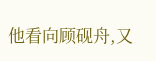他看向顾砚舟,又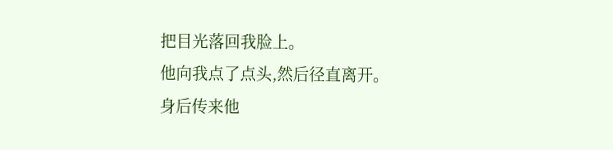把目光落回我脸上。
他向我点了点头,然后径直离开。
身后传来他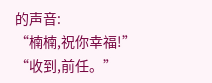的声音:
“楠楠,祝你幸福!”
“收到,前任。”